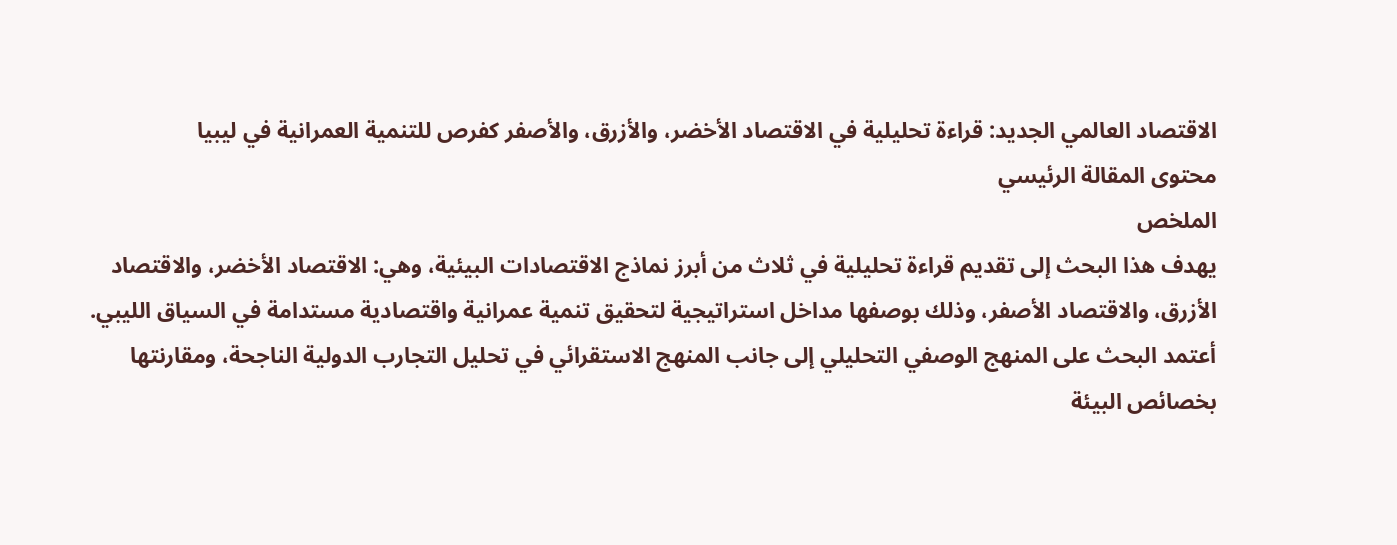الاقتصاد العالمي الجديد: قراءة تحليلية في الاقتصاد الأخضر، والأزرق، والأصفر كفرص للتنمية العمرانية في ليبيا
محتوى المقالة الرئيسي
الملخص
يهدف هذا البحث إلى تقديم قراءة تحليلية في ثلاث من أبرز نماذج الاقتصادات البيئية، وهي: الاقتصاد الأخضر، والاقتصاد الأزرق، والاقتصاد الأصفر، وذلك بوصفها مداخل استراتيجية لتحقيق تنمية عمرانية واقتصادية مستدامة في السياق الليبي.
أعتمد البحث على المنهج الوصفي التحليلي إلى جانب المنهج الاستقرائي في تحليل التجارب الدولية الناجحة، ومقارنتها بخصائص البيئة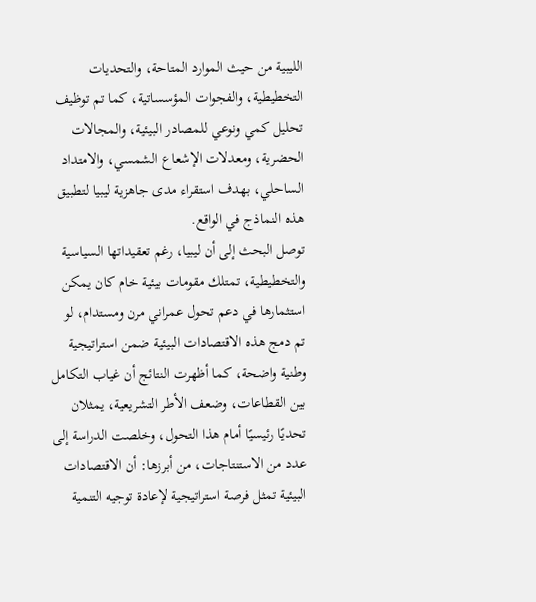الليبية من حيث الموارد المتاحة، والتحديات التخطيطية، والفجوات المؤسساتية، كما تم توظيف تحليل كمي ونوعي للمصادر البيئية، والمجالات الحضرية، ومعدلات الإشعاع الشمسي، والامتداد الساحلي، بهدف استقراء مدى جاهزية ليبيا لتطبيق هذه النماذج في الواقع.
توصل البحث إلى أن ليبيا، رغم تعقيداتها السياسية والتخطيطية، تمتلك مقومات بيئية خام كان يمكن استثمارها في دعم تحول عمراني مرن ومستدام، لو تم دمج هذه الاقتصادات البيئية ضمن استراتيجية وطنية واضحة، كما أظهرت النتائج أن غياب التكامل بين القطاعات، وضعف الأطر التشريعية، يمثلان تحديًا رئيسيًا أمام هذا التحول، وخلصت الدراسة إلى عدد من الاستنتاجات، من أبرزها: أن الاقتصادات البيئية تمثل فرصة استراتيجية لإعادة توجيه التنمية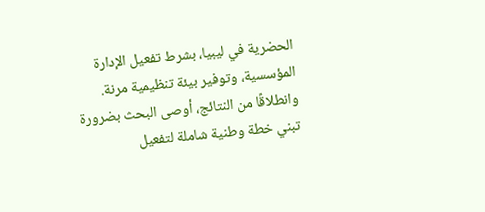الحضرية في ليبيا، بشرط تفعيل الإدارة المؤسسية، وتوفير بيئة تنظيمية مرنة.
وانطلاقًا من النتائج، أوصى البحث بضرورة تبني خطة وطنية شاملة لتفعيل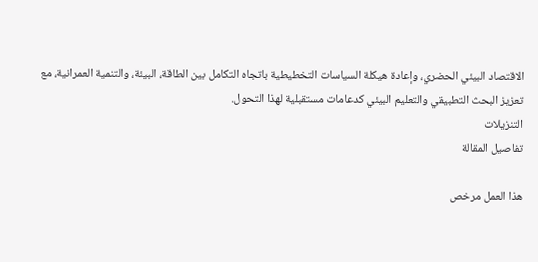الاقتصاد البيئي الحضري، وإعادة هيكلة السياسات التخطيطية باتجاه التكامل بين الطاقة، البيئة، والتنمية العمرانية، مع تعزيز البحث التطبيقي والتعليم البيئي كدعامات مستقبلية لهذا التحول.
التنزيلات
تفاصيل المقالة

هذا العمل مرخص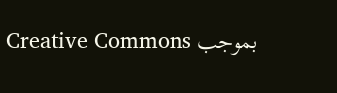بموجب Creative Commons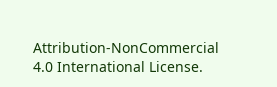Attribution-NonCommercial 4.0 International License.